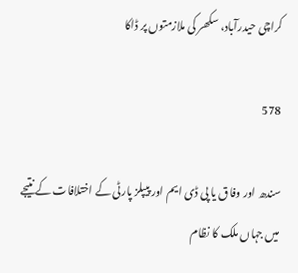کراچی حیدرآباد، سکھر کی ملازمتوں پر ڈاکا

578

سندھ اور وفاق یا پی ڈی ایم اور پیپلز پارٹی کے اختلافات کے نتیجے میں جہاں ملک کا نظام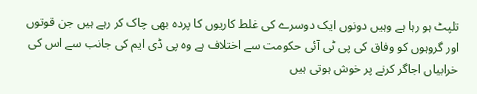تلپٹ ہو رہا ہے وہیں دونوں ایک دوسرے کی غلط کاریوں کا پردہ بھی چاک کر رہے ہیں جن قوتوں اور گروہوں کو وفاق کی پی ٹی آئی حکومت سے اختلاف ہے وہ پی ڈی ایم کی جانب سے اس کی خرابیاں اجاگر کرنے پر خوش ہوتی ہیں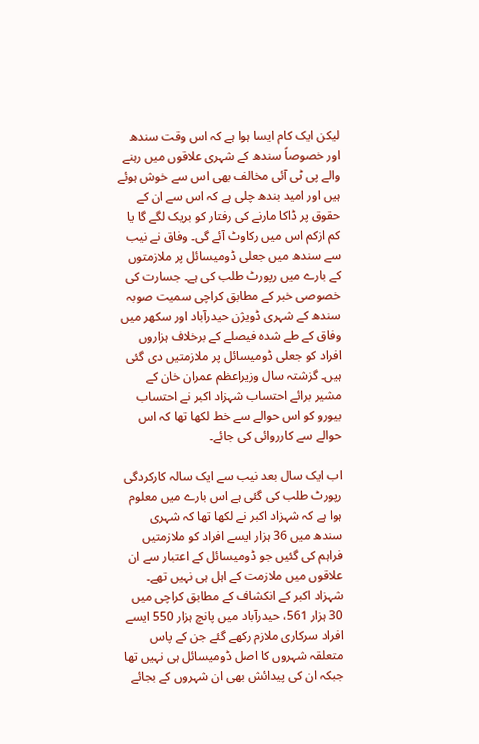لیکن ایک کام ایسا ہوا ہے کہ اس وقت سندھ اور خصوصاً سندھ کے شہری علاقوں میں رہنے والے پی ٹی آئی مخالف بھی اس سے خوش ہوئے ہیں اور امید بندھ چلی ہے کہ اس سے ان کے حقوق پر ڈاکا مارنے کی رفتار کو بریک لگے گا یا کم ازکم اس میں رکاوٹ آئے گی۔ وفاق نے نیب سے سندھ میں جعلی ڈومیسائل پر ملازمتوں کے بارے میں رپورٹ طلب کی ہے۔ جسارت کی خصوصی خبر کے مطابق کراچی سمیت صوبہ سندھ کے شہری ڈویژن حیدرآباد اور سکھر میں وفاق کے طے شدہ فیصلے کے برخلاف ہزاروں افراد کو جعلی ڈومیسائل پر ملازمتیں دی گئی ہیں۔ گزشتہ سال وزیراعظم عمران خان کے مشیر برائے احتساب شہزاد اکبر نے احتساب بیورو کو اس حوالے سے خط لکھا تھا کہ اس حوالے سے کارروائی کی جائے۔

اب ایک سال بعد نیب سے ایک سالہ کارکردگی رپورٹ طلب کی گئی ہے اس بارے میں معلوم ہوا ہے کہ شہزاد اکبر نے لکھا تھا کہ شہری سندھ میں 36 ہزار ایسے افراد کو ملازمتیں فراہم کی گئیں جو ڈومیسائل کے اعتبار سے ان علاقوں میں ملازمت کے اہل ہی نہیں تھے۔ شہزاد اکبر کے انکشاف کے مطابق کراچی میں 30 ہزار 561، حیدرآباد میں پانچ ہزار 550 ایسے افراد سرکاری ملازم رکھے گئے جن کے پاس متعلقہ شہروں کا اصل ڈومیسائل ہی نہیں تھا جبکہ ان کی پیدائش بھی ان شہروں کے بجائے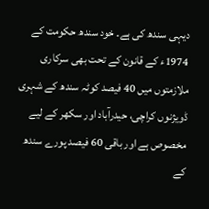دیہی سندھ کی ہے۔ خود سندھ حکومت کے 1974ء کے قانون کے تحت بھی سرکاری ملازمتوں میں 40 فیصد کوٹہ سندھ کے شہری ڈویژنوں کراچی، حیدرآباد اور سکھر کے لیے مخصوص ہے اور باقی 60 فیصد پورے سندھ کے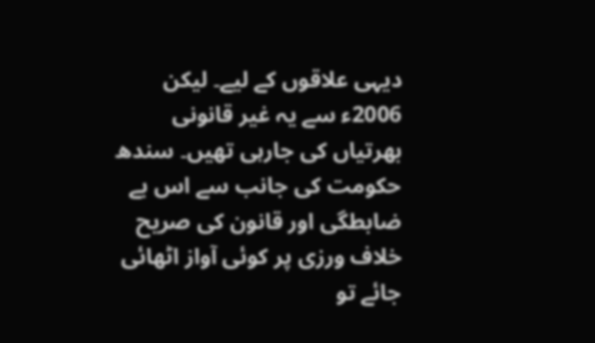دیہی علاقوں کے لیے۔ لیکن 2006ء سے یہ غیر قانونی بھرتیاں کی جارہی تھیں۔ سندھ حکومت کی جانب سے اس بے ضابطگی اور قانون کی صریح خلاف ورزی پر کوئی آواز اٹھائی جائے تو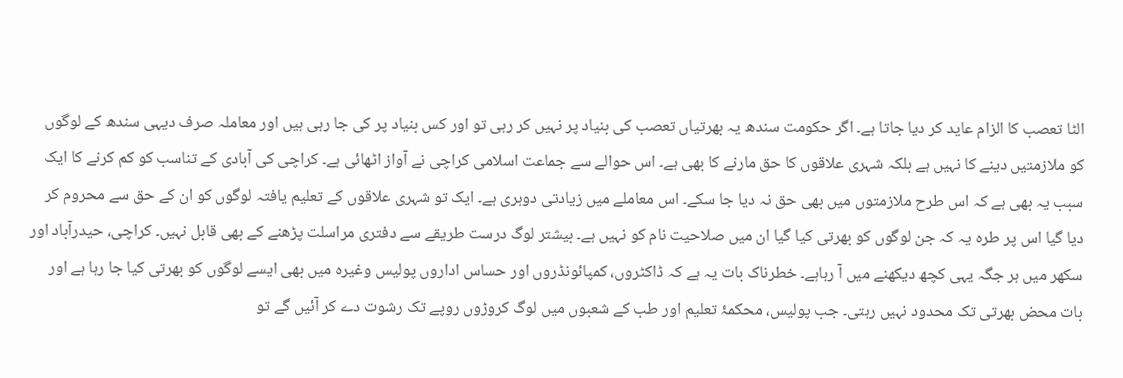الٹا تعصب کا الزام عاید کر دیا جاتا ہے۔ اگر حکومت سندھ یہ بھرتیاں تعصب کی بنیاد پر نہیں کر رہی تو اور کس بنیاد پر کی جا رہی ہیں اور معاملہ صرف دیہی سندھ کے لوگوں کو ملازمتیں دینے کا نہیں ہے بلکہ شہری علاقوں کا حق مارنے کا بھی ہے۔ اس حوالے سے جماعت اسلامی کراچی نے آواز اٹھائی ہے۔ کراچی کی آبادی کے تناسب کو کم کرنے کا ایک سبب یہ بھی ہے کہ اس طرح ملازمتوں میں بھی حق نہ دیا جا سکے۔ اس معاملے میں زیادتی دوہری ہے۔ ایک تو شہری علاقوں کے تعلیم یافتہ لوگوں کو ان کے حق سے محروم کر دیا گیا اس پر طرہ یہ کہ جن لوگوں کو بھرتی کیا گیا ان میں صلاحیت نام کو نہیں ہے۔ بیشتر لوگ درست طریقے سے دفتری مراسلت پڑھنے کے بھی قابل نہیں۔ کراچی، حیدرآباد اور سکھر میں ہر جگہ یہی کچھ دیکھنے میں آ رہاہے۔ خطرناک بات یہ ہے کہ ڈاکٹروں، کمپائونڈروں اور حساس اداروں پولیس وغیرہ میں بھی ایسے لوگوں کو بھرتی کیا جا رہا ہے اور بات محض بھرتی تک محدود نہیں رہتی۔ جب پولیس، محکمۂ تعلیم اور طب کے شعبوں میں لوگ کروڑوں روپے تک رشوت دے کر آئیں گے تو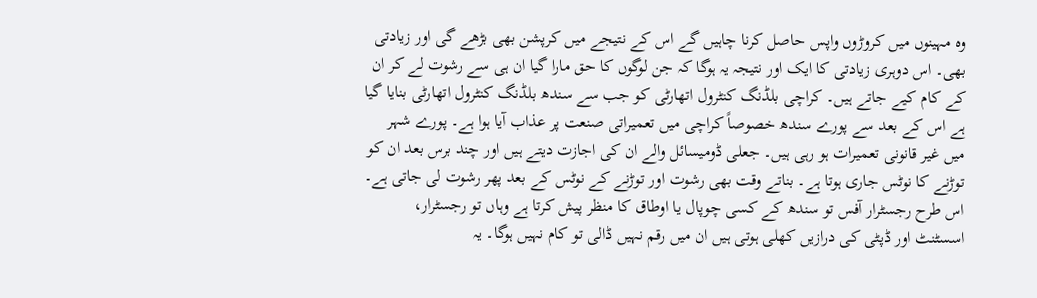وہ مہینوں میں کروڑوں واپس حاصل کرنا چاہیں گے اس کے نتیجے میں کرپشن بھی بڑھے گی اور زیادتی بھی۔ اس دوہری زیادتی کا ایک اور نتیجہ یہ ہوگا کہ جن لوگوں کا حق مارا گیا ان ہی سے رشوت لے کر ان کے کام کیے جاتے ہیں۔ کراچی بلڈنگ کنٹرول اتھارٹی کو جب سے سندھ بلڈنگ کنٹرول اتھارٹی بنایا گیا ہے اس کے بعد سے پورے سندھ خصوصاً کراچی میں تعمیراتی صنعت پر عذاب آیا ہوا ہے۔ پورے شہر میں غیر قانونی تعمیرات ہو رہی ہیں۔ جعلی ڈومیسائل والے ان کی اجازت دیتے ہیں اور چند برس بعد ان کو توڑنے کا نوٹس جاری ہوتا ہے۔ بناتے وقت بھی رشوت اور توڑنے کے نوٹس کے بعد پھر رشوت لی جاتی ہے۔ اس طرح رجسٹرار آفس تو سندھ کے کسی چوپال یا اوطاق کا منظر پیش کرتا ہے وہاں تو رجسٹرار، اسسٹنٹ اور ڈپٹی کی درازیں کھلی ہوتی ہیں ان میں رقم نہیں ڈالی تو کام نہیں ہوگا۔ یہ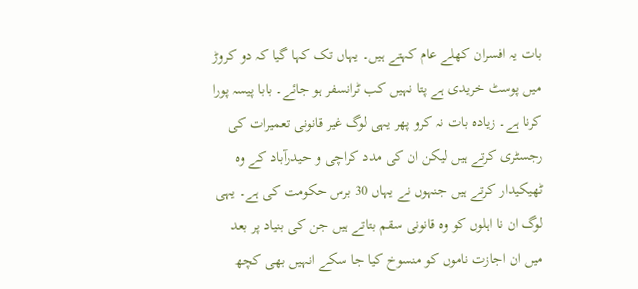بات یہ افسران کھلے عام کہتے ہیں۔ یہاں تک کہا گیا کہ دو کروڑ میں پوسٹ خریدی ہے پتا نہیں کب ٹرانسفر ہو جائے۔ بابا پیسہ پورا کرنا ہے۔ زیادہ بات نہ کرو پھر یہی لوگ غیر قانونی تعمیرات کی رجسٹری کرتے ہیں لیکن ان کی مدد کراچی و حیدرآباد کے وہ ٹھیکیدار کرتے ہیں جنہوں نے یہاں 30 برس حکومت کی ہے۔ یہی لوگ ان نا اہلوں کو وہ قانونی سقم بتاتے ہیں جن کی بنیاد پر بعد میں ان اجازت ناموں کو منسوخ کیا جا سکے انہیں بھی کچھ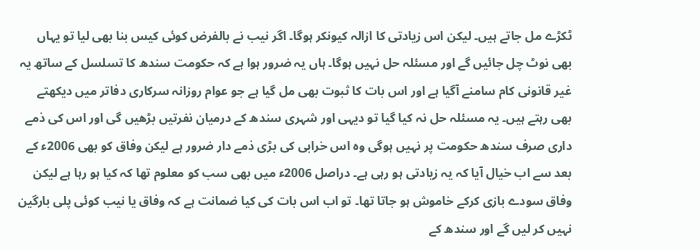ٹکڑے مل جاتے ہیں۔ لیکن اس زیادتی کا ازالہ کیونکر ہوگا۔ اگر نیب نے بالفرض کوئی کیس بنا بھی لیا تو یہاں بھی نوٹ چل جائیں گے اور مسئلہ حل نہیں ہوگا۔ ہاں یہ ضرور ہوا ہے کہ حکومت سندھ کا تسلسل کے ساتھ یہ غیر قانونی کام سامنے آگیا ہے اور اس بات کا ثبوت بھی مل گیا ہے جو عوام روزانہ سرکاری دفاتر میں دیکھتے بھی رہتے ہیں۔ یہ مسئلہ حل نہ کیا گیا تو دیہی اور شہری سندھ کے درمیان نفرتیں بڑھیں گی اور اس کی ذمے داری صرف سندھ حکومت پر نہیں ہوگی وہ اس خرابی کی بڑی ذمے دار ضرور ہے لیکن وفاق کو بھی 2006ء کے بعد سے اب خیال آیا کہ یہ زیادتی ہو رہی ہے۔ دراصل 2006ء میں بھی سب کو معلوم تھا کہ کیا ہو رہا ہے لیکن وفاق سودے بازی کرکے خاموش ہو جاتا تھا۔ تو اب اس بات کی کیا ضمانت ہے کہ وفاق یا نیب کوئی پلی بارگین نہیں کر لیں گے اور سندھ کے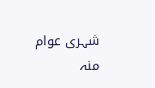شہری عوام منہ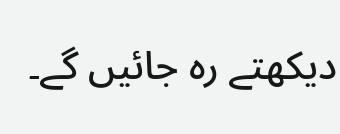دیکھتے رہ جائیں گے۔